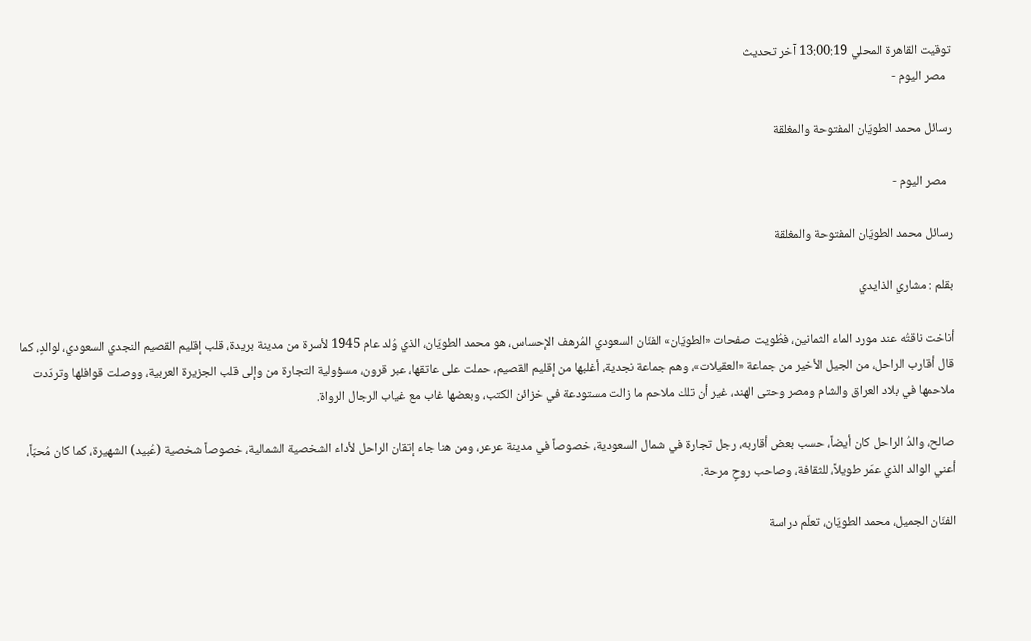توقيت القاهرة المحلي 13:00:19 آخر تحديث
  مصر اليوم -

رسائل محمد الطويّان المفتوحة والمغلقة

  مصر اليوم -

رسائل محمد الطويّان المفتوحة والمغلقة

بقلم : مشاري الذايدي

أناخت ناقتُه عند مورد الماء الثمانين، فطُويت صفحات «الطويّان» الفنّان السعودي المُرهف الإحساس، هو محمد الطويّان، الذي وُلد عام 1945 لأسرة من مدينة بريدة، قلب إقليم القصيم النجدي السعودي، لوالدٍ، كما قال أقارب الراحل، من الجيل الأخير من جماعة «العقيلات»، وهم جماعة نجدية، أغلبها من إقليم القصيم، حملت على عاتقها، عبر قرون، مسؤولية التجارة من وإلى قلب الجزيرة العربية، ووصلت قوافلها وتردّدت ملاحمها في بلاد العراق والشام ومصر وحتى الهند، غير أن تلك ملاحم ما زالت مستودعة في خزائن الكتب، وبعضها غاب مع غياب الرجال الرواة.

صالح، والدُ الراحل كان أيضاً، حسب بعض أقاربه، رجل تجارة في شمال السعودية، خصوصاً في مدينة عرعر، ومن هنا جاء إتقان الراحل لأداء الشخصية الشمالية، خصوصاً شخصية (عُبيد) الشهيرة، كما كان مُحبّاً، أعني الوالد الذي عمّر طويلاً، للثقافة، وصاحب روحٍ مرحة.

الفنّان الجميل، محمد الطويّان، تعلّم دراسة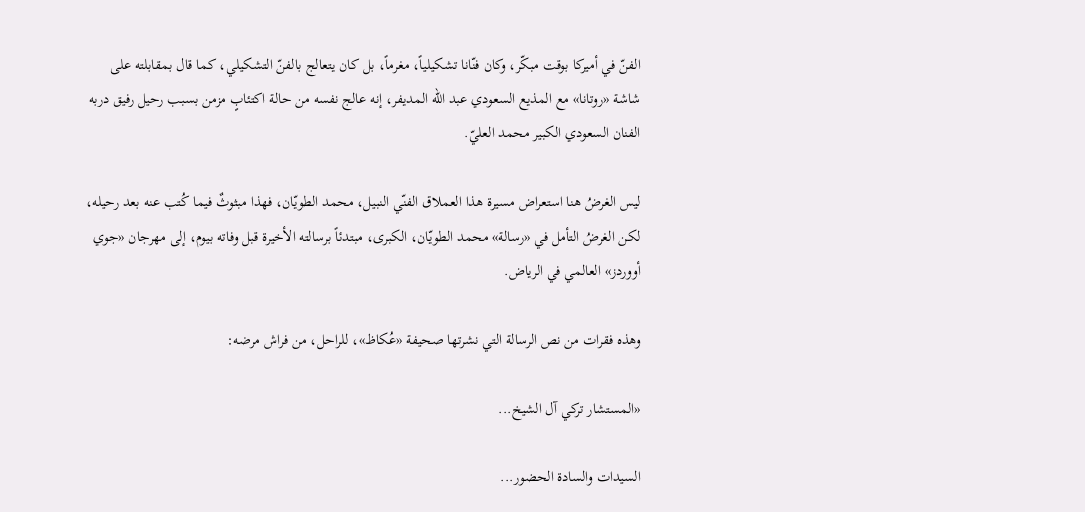الفنّ في أميركا بوقت مبكّر، وكان فنّانا تشكيلياً، مغرماً، بل كان يتعالج بالفنّ التشكيلي، كما قال بمقابلته على شاشة «روتانا» مع المذيع السعودي عبد الله المديفر، إنه عالج نفسه من حالة اكتئابٍ مزمن بسبب رحيل رفيق دربه الفنان السعودي الكبير محمد العليّ.

ليس الغرضُ هنا استعراض مسيرة هذا العملاق الفنّي النبيل، محمد الطويّان، فهذا مبثوثٌ فيما كُتب عنه بعد رحيله، لكن الغرضُ التأمل في «رسالة» محمد الطويّان، الكبرى، مبتدئاً برسالته الأخيرة قبل وفاته بيوم، إلى مهرجان «جوي أووردز» العالمي في الرياض.

وهذه فقرات من نص الرسالة التي نشرتها صحيفة «عُكاظ»، للراحل، من فراش مرضه:

«المستشار تركي آل الشيخ...

السيدات والسادة الحضور...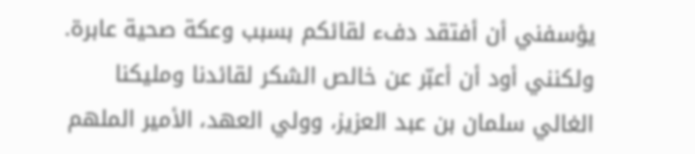يؤسفني أن أفتقد دفء لقائكم بسبب وعكة صحية عابرة. ولكنني أود أن أعبّر عن خالص الشكر لقائدنا ومليكنا الغالي سلمان بن عبد العزيز، وولي العهد، الأمير الملهم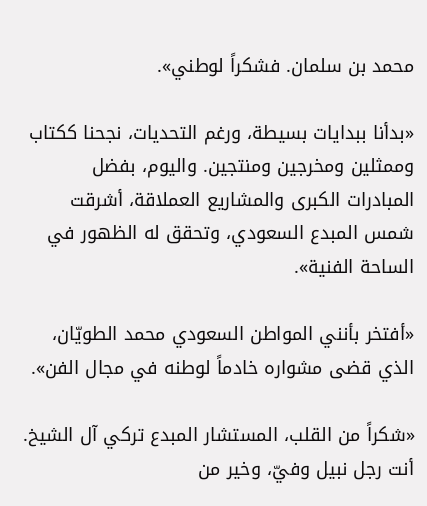محمد بن سلمان. فشكراً لوطني».

«بدأنا ببدايات بسيطة، ورغم التحديات، نجحنا ككتاب وممثلين ومخرجين ومنتجين. واليوم، بفضل المبادرات الكبرى والمشاريع العملاقة، أشرقت شمس المبدع السعودي، وتحقق له الظهور في الساحة الفنية».

«أفتخر بأنني المواطن السعودي محمد الطويّان، الذي قضى مشواره خادماً لوطنه في مجال الفن».

«شكراً من القلب، المستشار المبدع تركي آل الشيخ. أنت رجل نبيل وفيّ، وخير من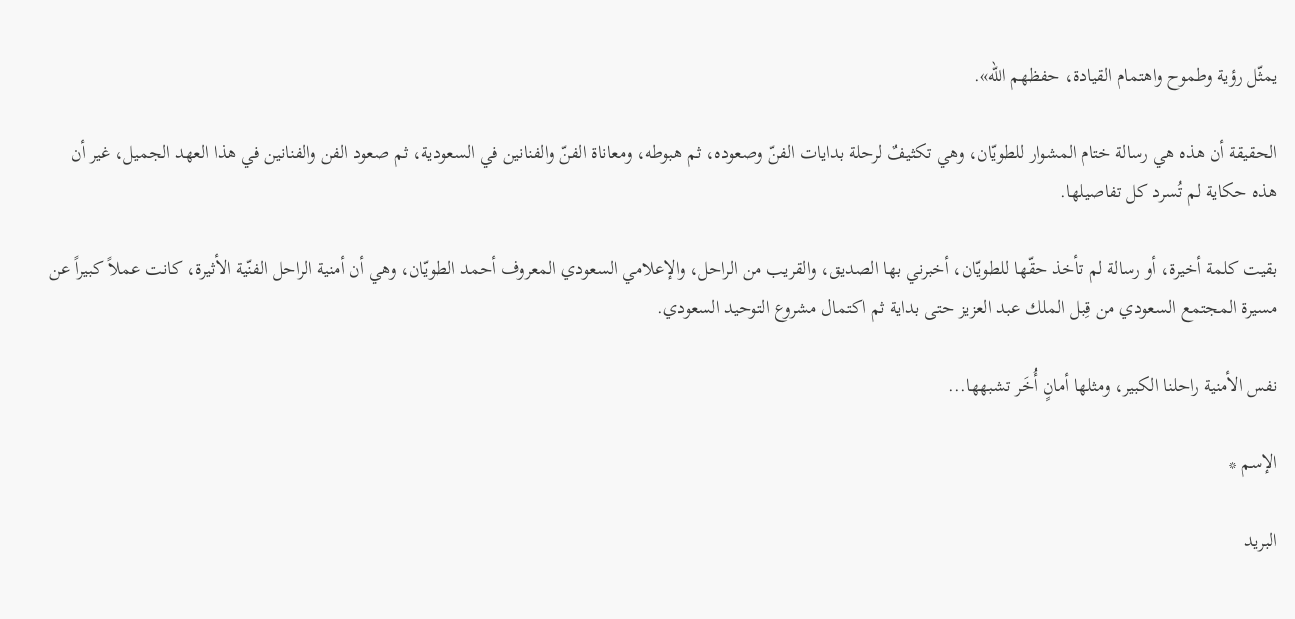يمثّل رؤية وطموح واهتمام القيادة، حفظهم الله».

الحقيقة أن هذه هي رسالة ختام المشوار للطويّان، وهي تكثيفٌ لرحلة بدايات الفنّ وصعوده، ثم هبوطه، ومعاناة الفنّ والفنانين في السعودية، ثم صعود الفن والفنانين في هذا العهد الجميل، غير أن هذه حكاية لم تُسرد كل تفاصيلها.

بقيت كلمة أخيرة، أو رسالة لم تأخذ حقّها للطويّان، أخبرني بها الصديق، والقريب من الراحل، والإعلامي السعودي المعروف أحمد الطويّان، وهي أن أمنية الراحل الفنّية الأثيرة، كانت عملاً كبيراً عن مسيرة المجتمع السعودي من قِبل الملك عبد العزيز حتى بداية ثم اكتمال مشروع التوحيد السعودي.

نفس الأمنية راحلنا الكبير، ومثلها أمانٍ أُخَر تشبهها...

الإسم *

البريد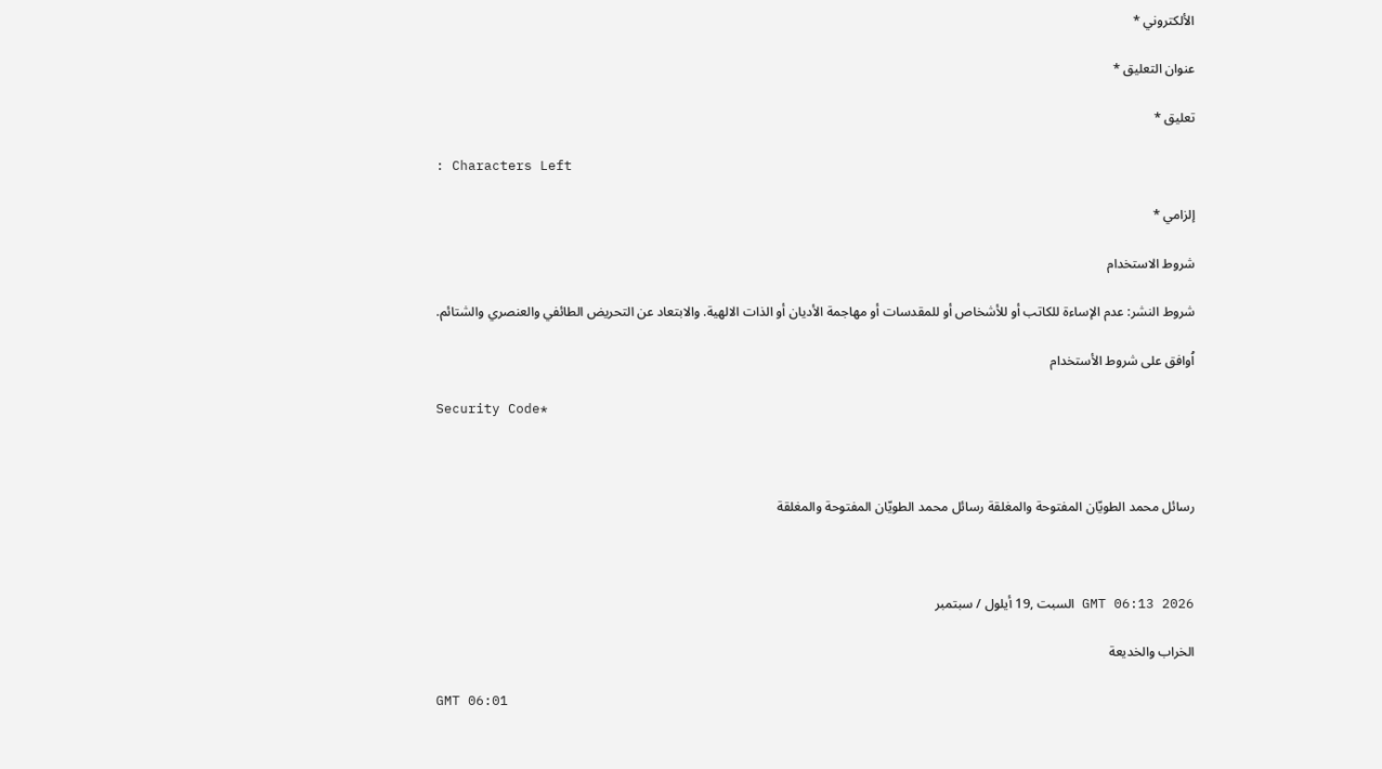الألكتروني *

عنوان التعليق *

تعليق *

: Characters Left

إلزامي *

شروط الاستخدام

شروط النشر: عدم الإساءة للكاتب أو للأشخاص أو للمقدسات أو مهاجمة الأديان أو الذات الالهية. والابتعاد عن التحريض الطائفي والعنصري والشتائم.

اُوافق على شروط الأستخدام

Security Code*



رسائل محمد الطويّان المفتوحة والمغلقة رسائل محمد الطويّان المفتوحة والمغلقة



GMT 06:13 2026 السبت ,19 أيلول / سبتمبر

الخراب والخديعة

GMT 06:01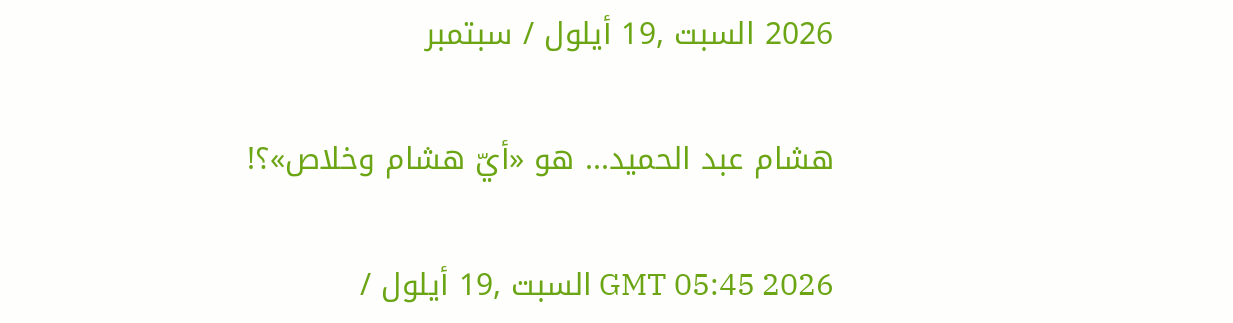2026 السبت ,19 أيلول / سبتمبر

هشام عبد الحميد... هو «أيّ هشام وخلاص»؟!

GMT 05:45 2026 السبت ,19 أيلول /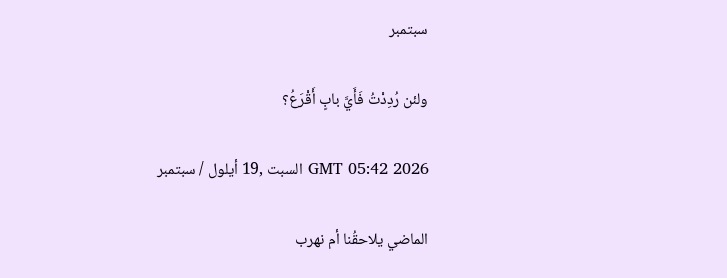سبتمبر

ولئن رُدِدْتُ فَأَيَّ بابٍ أَقْرَعُ؟

GMT 05:42 2026 السبت ,19 أيلول / سبتمبر

الماضي يلاحقُنا أم نهرب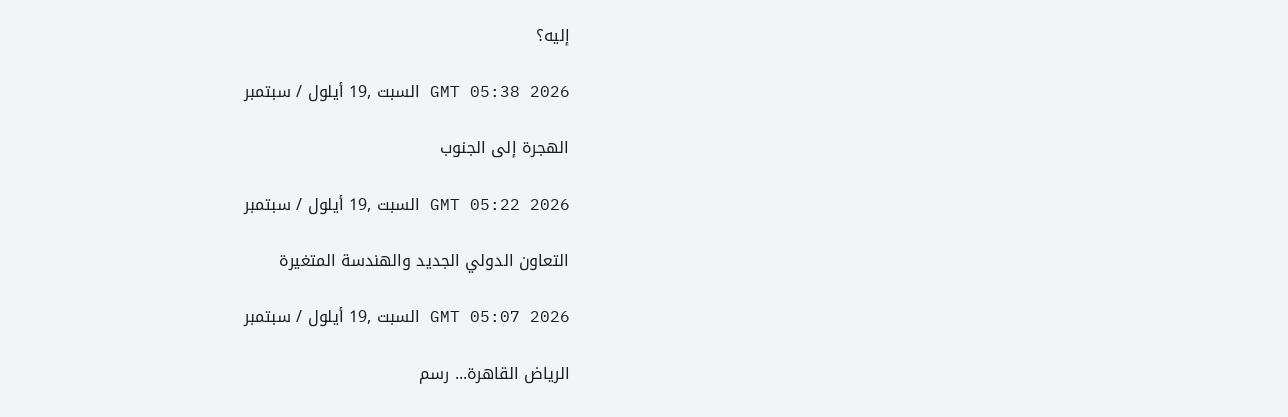إليه؟

GMT 05:38 2026 السبت ,19 أيلول / سبتمبر

الهجرة إلى الجنوب

GMT 05:22 2026 السبت ,19 أيلول / سبتمبر

التعاون الدولي الجديد والهندسة المتغيرة

GMT 05:07 2026 السبت ,19 أيلول / سبتمبر

الرياض القاهرة... رسم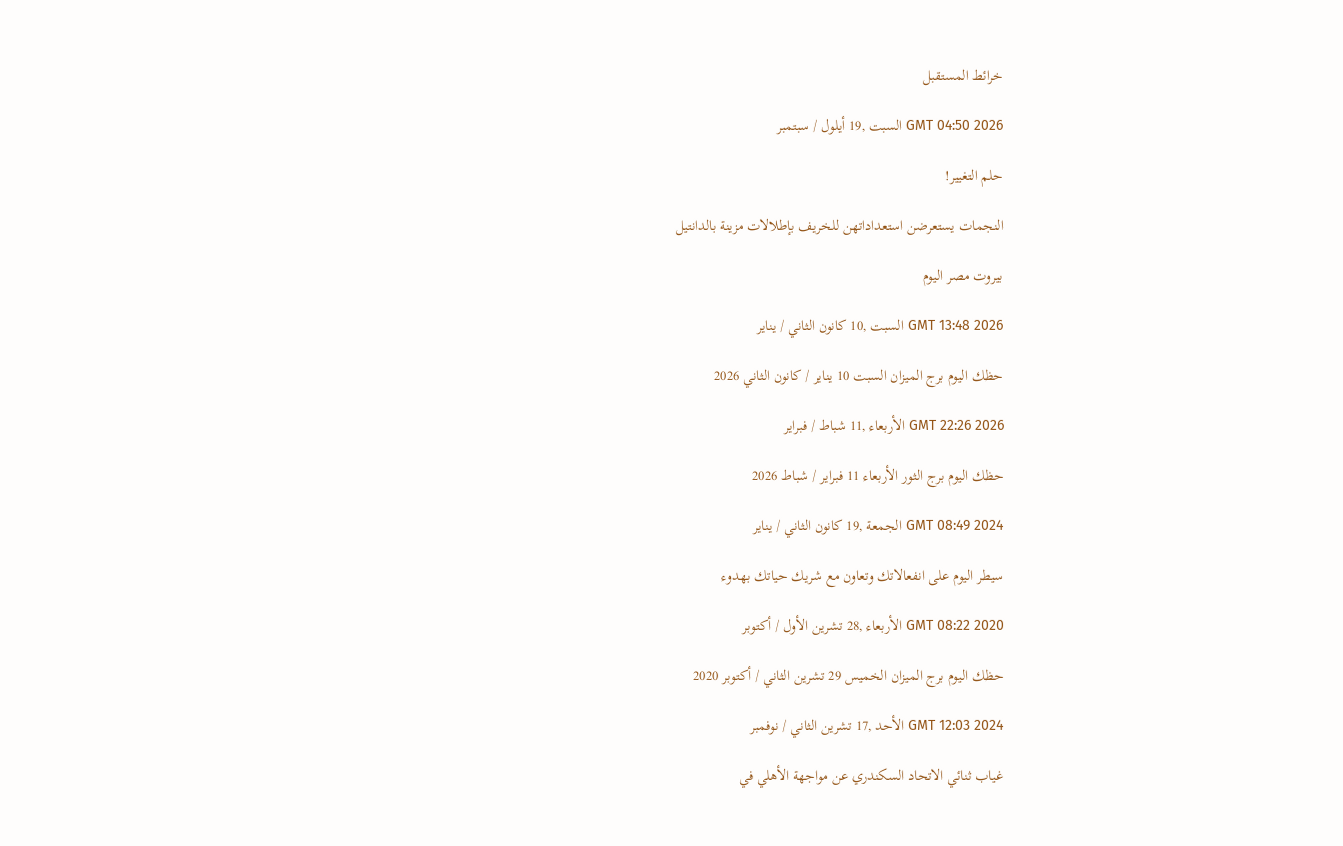خرائط المستقبل

GMT 04:50 2026 السبت ,19 أيلول / سبتمبر

حلم التغيير!

النجمات يستعرضن استعداداتهن للخريف بإطلالات مزينة بالدانتيل

بيروت مصر اليوم

GMT 13:48 2026 السبت ,10 كانون الثاني / يناير

حظك اليوم برج الميزان السبت 10 يناير / كانون الثاني 2026

GMT 22:26 2026 الأربعاء ,11 شباط / فبراير

حظك اليوم برج الثور الأربعاء 11 فبراير / شباط 2026

GMT 08:49 2024 الجمعة ,19 كانون الثاني / يناير

سيطر اليوم على انفعالاتك وتعاون مع شريك حياتك بهدوء

GMT 08:22 2020 الأربعاء ,28 تشرين الأول / أكتوبر

حظك اليوم برج الميزان الخميس 29 تشرين الثاني / أكتوبر 2020

GMT 12:03 2024 الأحد ,17 تشرين الثاني / نوفمبر

غياب ثنائي الاتحاد السكندري عن مواجهة الأهلي في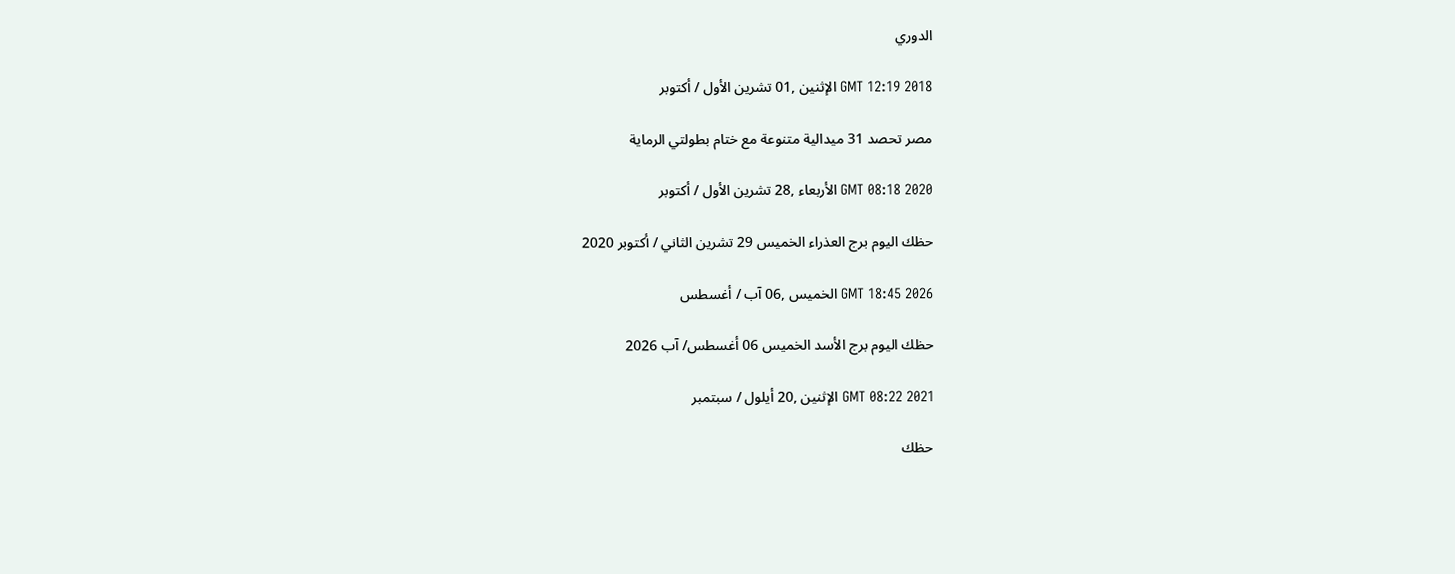الدوري

GMT 12:19 2018 الإثنين ,01 تشرين الأول / أكتوبر

مصر تحصد 31 ميدالية متنوعة مع ختام بطولتي الرماية

GMT 08:18 2020 الأربعاء ,28 تشرين الأول / أكتوبر

حظك اليوم برج العذراء الخميس 29 تشرين الثاني / أكتوبر 2020

GMT 18:45 2026 الخميس ,06 آب / أغسطس

حظك اليوم برج الأسد الخميس 06 أغسطس/ آب 2026

GMT 08:22 2021 الإثنين ,20 أيلول / سبتمبر

حظك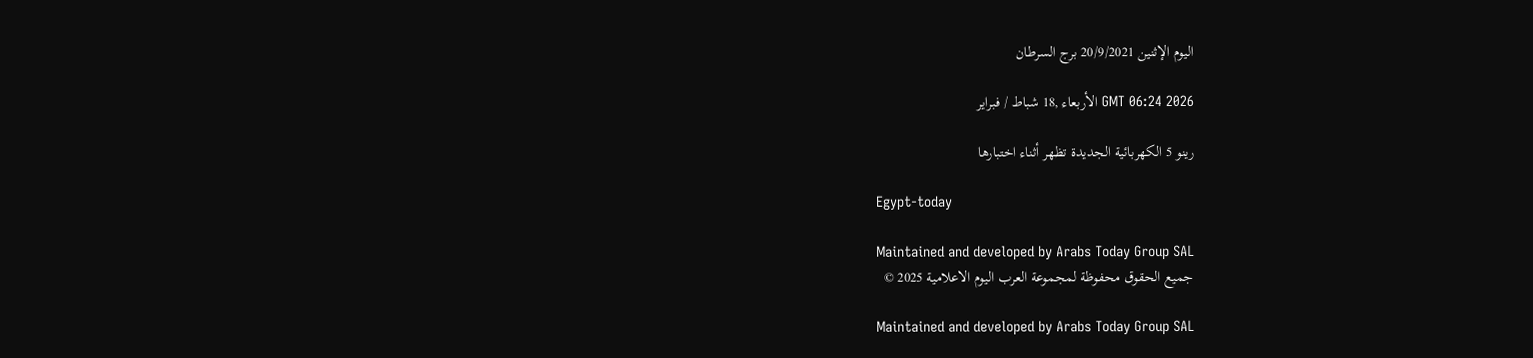اليوم الإثنين 20/9/2021 برج السرطان

GMT 06:24 2026 الأربعاء ,18 شباط / فبراير

رينو 5 الكهربائية الجديدة تظهر أثناء اختبارها

Egypt-today

Maintained and developed by Arabs Today Group SAL
جميع الحقوق محفوظة لمجموعة العرب اليوم الاعلامية 2025 ©

Maintained and developed by Arabs Today Group SAL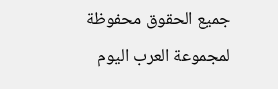جميع الحقوق محفوظة لمجموعة العرب اليوم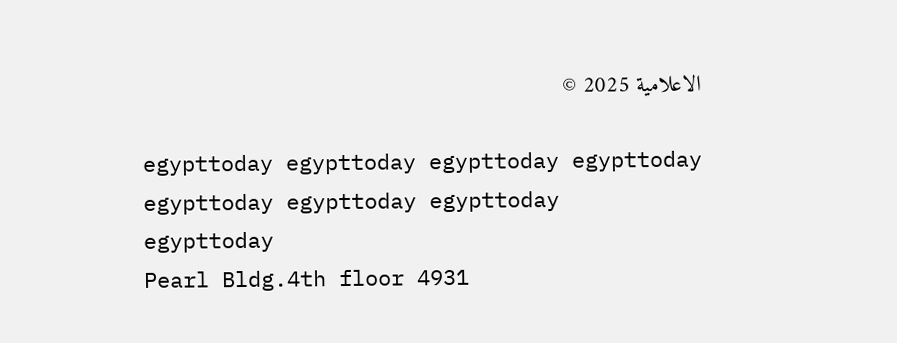الاعلامية 2025 ©

egypttoday egypttoday egypttoday egypttoday
egypttoday egypttoday egypttoday
egypttoday
Pearl Bldg.4th floor 4931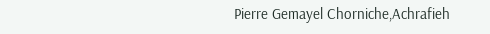Pierre Gemayel Chorniche,Achrafieh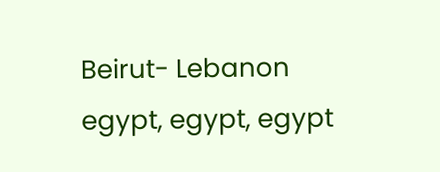Beirut- Lebanon
egypt, egypt, egypt